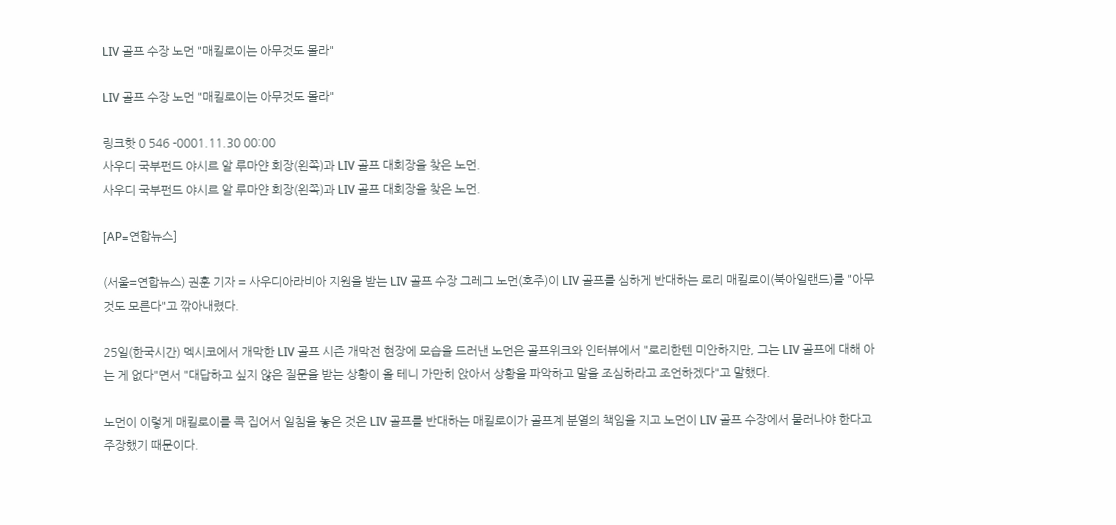LIV 골프 수장 노먼 "매킬로이는 아무것도 몰라"

LIV 골프 수장 노먼 "매킬로이는 아무것도 몰라"

링크핫 0 546 -0001.11.30 00:00
사우디 국부펀드 야시르 알 루마얀 회장(왼쪽)과 LIV 골프 대회장을 찾은 노먼.
사우디 국부펀드 야시르 알 루마얀 회장(왼쪽)과 LIV 골프 대회장을 찾은 노먼.

[AP=연합뉴스]

(서울=연합뉴스) 권훈 기자 = 사우디아라비아 지원을 받는 LIV 골프 수장 그레그 노먼(호주)이 LIV 골프를 심하게 반대하는 로리 매킬로이(북아일랜드)를 "아무것도 모른다"고 깎아내렸다.

25일(한국시간) 멕시코에서 개막한 LIV 골프 시즌 개막전 현장에 모습을 드러낸 노먼은 골프위크와 인터뷰에서 "로리한텐 미안하지만, 그는 LIV 골프에 대해 아는 게 없다"면서 "대답하고 싶지 않은 질문을 받는 상황이 올 테니 가만히 앉아서 상황을 파악하고 말을 조심하라고 조언하겠다"고 말했다.

노먼이 이렇게 매킬로이를 콕 집어서 일침을 놓은 것은 LIV 골프를 반대하는 매킬로이가 골프계 분열의 책임을 지고 노먼이 LIV 골프 수장에서 물러나야 한다고 주장했기 때문이다.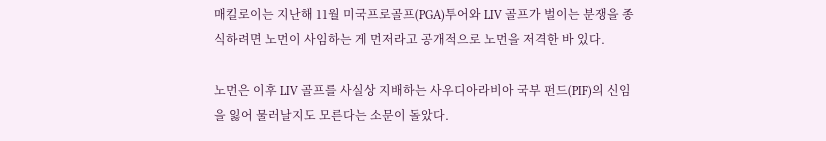매킬로이는 지난해 11월 미국프로골프(PGA)투어와 LIV 골프가 벌이는 분쟁을 종식하려면 노먼이 사임하는 게 먼저라고 공개적으로 노먼을 저격한 바 있다.

노먼은 이후 LIV 골프를 사실상 지배하는 사우디아라비아 국부 펀드(PIF)의 신임을 잃어 물러날지도 모른다는 소문이 돌았다.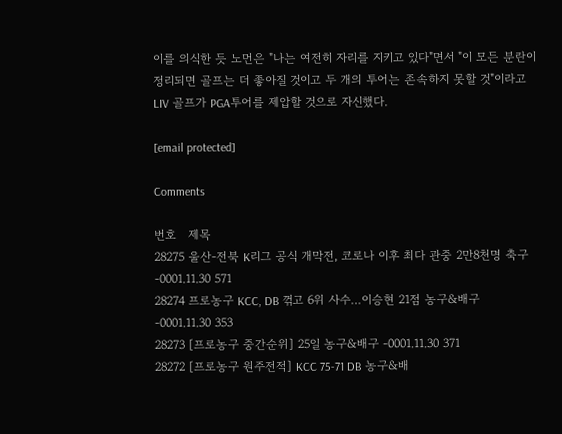이를 의식한 듯 노먼은 "나는 여전히 자리를 지키고 있다"면서 "이 모든 분란이 정리되면 골프는 더 좋아질 것이고 두 개의 투어는 존속하지 못할 것"이라고 LIV 골프가 PGA투어를 제압할 것으로 자신했다.

[email protected]

Comments

번호   제목
28275 울산-전북 K리그 공식 개막전, 코로나 이후 최다 관중 2만8천명 축구 -0001.11.30 571
28274 프로농구 KCC, DB 꺾고 6위 사수…이승현 21점 농구&배구 -0001.11.30 353
28273 [프로농구 중간순위] 25일 농구&배구 -0001.11.30 371
28272 [프로농구 원주전적] KCC 75-71 DB 농구&배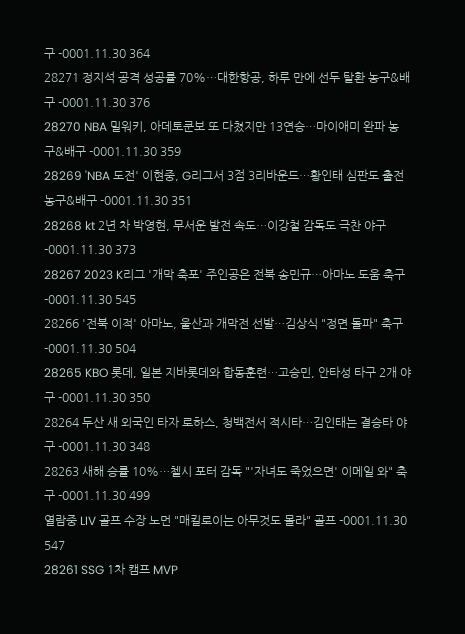구 -0001.11.30 364
28271 정지석 공격 성공률 70%…대한항공, 하루 만에 선두 탈환 농구&배구 -0001.11.30 376
28270 NBA 밀워키, 아데토쿤보 또 다쳤지만 13연승…마이애미 완파 농구&배구 -0001.11.30 359
28269 'NBA 도전' 이현중, G리그서 3점 3리바운드…황인태 심판도 출전 농구&배구 -0001.11.30 351
28268 kt 2년 차 박영현, 무서운 발전 속도…이강철 감독도 극찬 야구 -0001.11.30 373
28267 2023 K리그 '개막 축포' 주인공은 전북 송민규…아마노 도움 축구 -0001.11.30 545
28266 '전북 이적' 아마노, 울산과 개막전 선발…김상식 "정면 돌파" 축구 -0001.11.30 504
28265 KBO 롯데, 일본 지바롯데와 합동훈련…고승민, 안타성 타구 2개 야구 -0001.11.30 350
28264 두산 새 외국인 타자 로하스, 청백전서 적시타…김인태는 결승타 야구 -0001.11.30 348
28263 새해 승률 10%…첼시 포터 감독 "'자녀도 죽었으면' 이메일 와" 축구 -0001.11.30 499
열람중 LIV 골프 수장 노먼 "매킬로이는 아무것도 몰라" 골프 -0001.11.30 547
28261 SSG 1차 캠프 MVP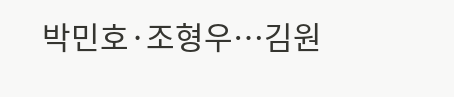박민호·조형우…김원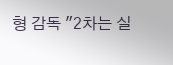형 감독 "2차는 실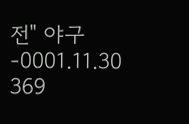전" 야구 -0001.11.30 369